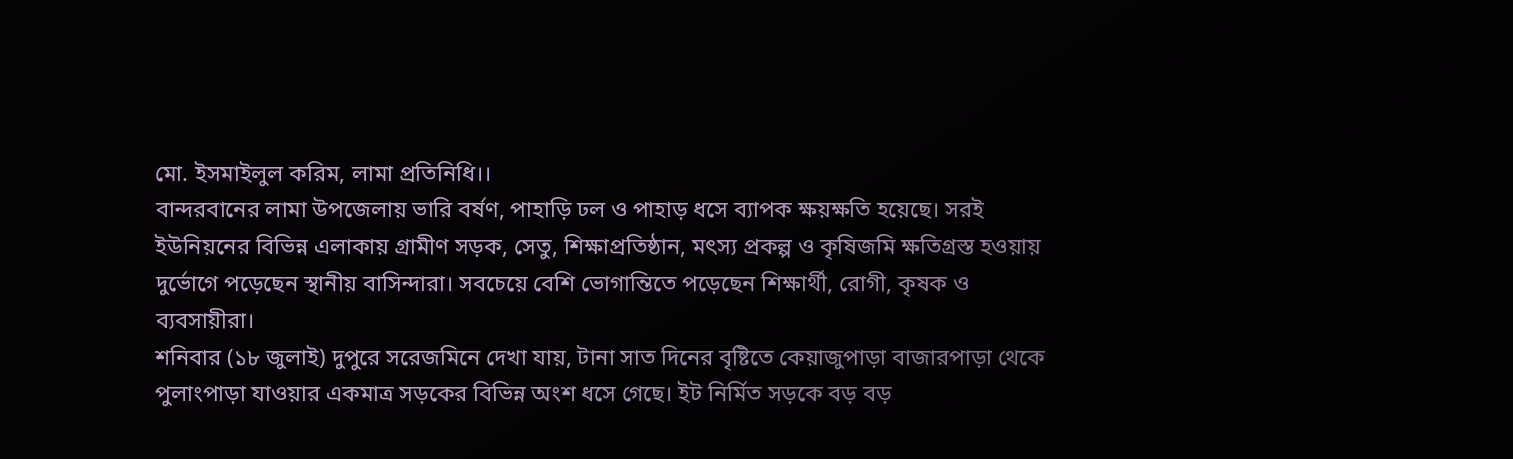মো. ইসমাইলুল করিম, লামা প্রতিনিধি।।
বান্দরবানের লামা উপজেলায় ভারি বর্ষণ, পাহাড়ি ঢল ও পাহাড় ধসে ব্যাপক ক্ষয়ক্ষতি হয়েছে। সরই ইউনিয়নের বিভিন্ন এলাকায় গ্রামীণ সড়ক, সেতু, শিক্ষাপ্রতিষ্ঠান, মৎস্য প্রকল্প ও কৃষিজমি ক্ষতিগ্রস্ত হওয়ায় দুর্ভোগে পড়েছেন স্থানীয় বাসিন্দারা। সবচেয়ে বেশি ভোগান্তিতে পড়েছেন শিক্ষার্থী, রোগী, কৃষক ও ব্যবসায়ীরা।
শনিবার (১৮ জুলাই) দুপুরে সরেজমিনে দেখা যায়, টানা সাত দিনের বৃষ্টিতে কেয়াজুপাড়া বাজারপাড়া থেকে পুলাংপাড়া যাওয়ার একমাত্র সড়কের বিভিন্ন অংশ ধসে গেছে। ইট নির্মিত সড়কে বড় বড়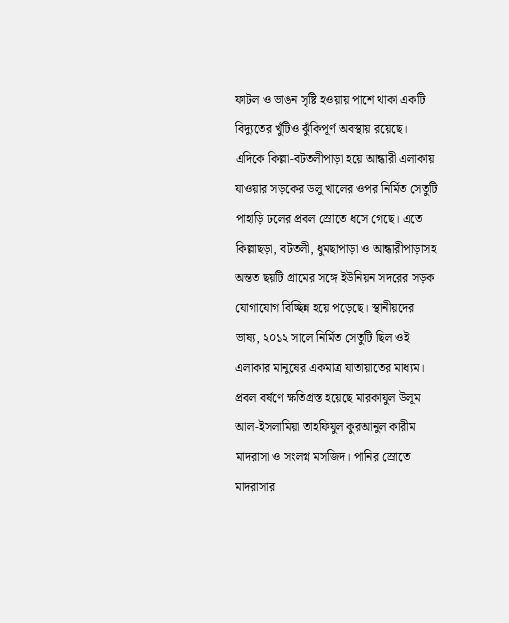ফাটল ও ভাঙন সৃষ্টি হওয়ায় পাশে থাকা একটি বিদ্যুতের খুঁটিও ঝুঁকিপূর্ণ অবস্থায় রয়েছে।
এদিকে কিল্লা-বটতলীপাড়া হয়ে আন্ধারী এলাকায় যাওয়ার সড়কের ডলু খালের ওপর নির্মিত সেতুটি পাহাড়ি ঢলের প্রবল স্রোতে ধসে গেছে। এতে কিল্লাছড়া, বটতলী, ধুমছাপাড়া ও আন্ধারীপাড়াসহ অন্তত ছয়টি গ্রামের সঙ্গে ইউনিয়ন সদরের সড়ক যোগাযোগ বিচ্ছিন্ন হয়ে পড়েছে। স্থানীয়দের ভাষ্য, ২০১২ সালে নির্মিত সেতুটি ছিল ওই এলাকার মানুষের একমাত্র যাতায়াতের মাধ্যম।
প্রবল বর্ষণে ক্ষতিগ্রস্ত হয়েছে মারকাযুল উলূম আল-ইসলামিয়া তাহফিযুল কুরআনুল কারীম মাদরাসা ও সংলগ্ন মসজিদ। পানির স্রোতে মাদরাসার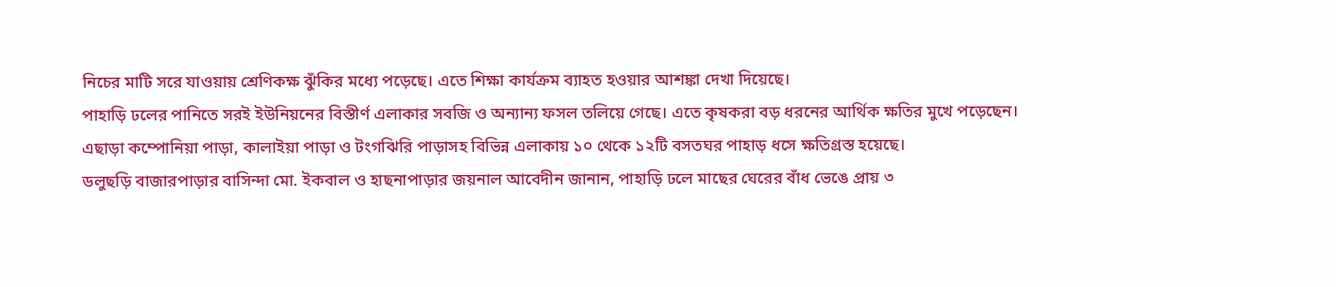নিচের মাটি সরে যাওয়ায় শ্রেণিকক্ষ ঝুঁকির মধ্যে পড়েছে। এতে শিক্ষা কার্যক্রম ব্যাহত হওয়ার আশঙ্কা দেখা দিয়েছে।
পাহাড়ি ঢলের পানিতে সরই ইউনিয়নের বিস্তীর্ণ এলাকার সবজি ও অন্যান্য ফসল তলিয়ে গেছে। এতে কৃষকরা বড় ধরনের আর্থিক ক্ষতির মুখে পড়েছেন। এছাড়া কম্পোনিয়া পাড়া, কালাইয়া পাড়া ও টংগঝিরি পাড়াসহ বিভিন্ন এলাকায় ১০ থেকে ১২টি বসতঘর পাহাড় ধসে ক্ষতিগ্রস্ত হয়েছে।
ডলুছড়ি বাজারপাড়ার বাসিন্দা মো. ইকবাল ও হাছনাপাড়ার জয়নাল আবেদীন জানান, পাহাড়ি ঢলে মাছের ঘেরের বাঁধ ভেঙে প্রায় ৩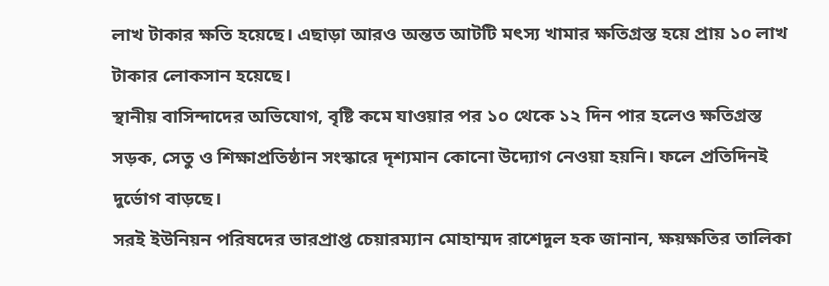লাখ টাকার ক্ষতি হয়েছে। এছাড়া আরও অন্তত আটটি মৎস্য খামার ক্ষতিগ্রস্ত হয়ে প্রায় ১০ লাখ টাকার লোকসান হয়েছে।
স্থানীয় বাসিন্দাদের অভিযোগ, বৃষ্টি কমে যাওয়ার পর ১০ থেকে ১২ দিন পার হলেও ক্ষতিগ্রস্ত সড়ক, সেতু ও শিক্ষাপ্রতিষ্ঠান সংস্কারে দৃশ্যমান কোনো উদ্যোগ নেওয়া হয়নি। ফলে প্রতিদিনই দুর্ভোগ বাড়ছে।
সরই ইউনিয়ন পরিষদের ভারপ্রাপ্ত চেয়ারম্যান মোহাম্মদ রাশেদুল হক জানান, ক্ষয়ক্ষতির তালিকা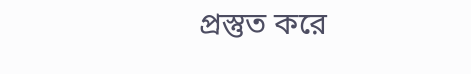প্রস্তুত করে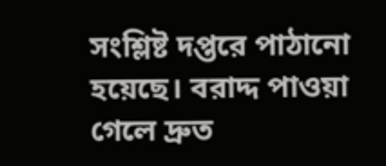সংশ্লিষ্ট দপ্তরে পাঠানো হয়েছে। বরাদ্দ পাওয়া গেলে দ্রুত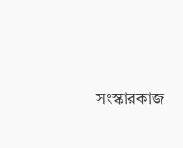সংস্কারকাজ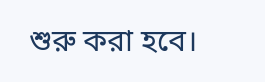শুরু করা হবে।